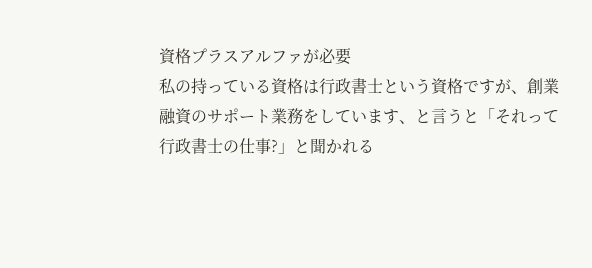資格プラスアルファが必要
私の持っている資格は行政書士という資格ですが、創業
融資のサポート業務をしています、と言うと「それって
行政書士の仕事?」と聞かれる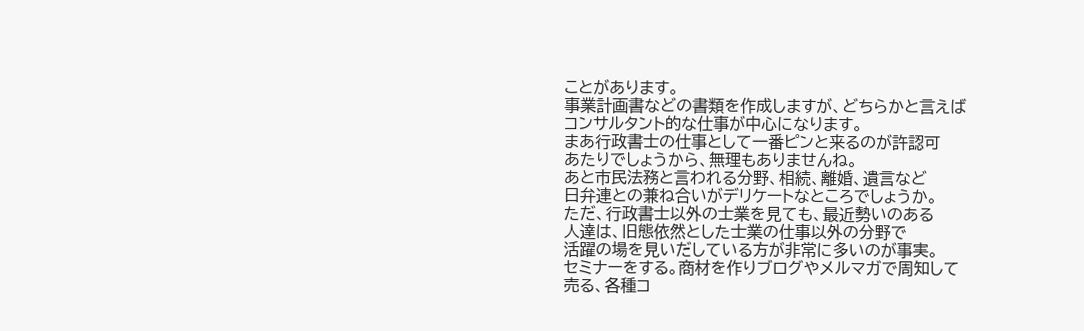ことがあります。
事業計画書などの書類を作成しますが、どちらかと言えば
コンサルタント的な仕事が中心になります。
まあ行政書士の仕事として一番ピンと来るのが許認可
あたりでしょうから、無理もありませんね。
あと市民法務と言われる分野、相続、離婚、遺言など
日弁連との兼ね合いがデリケートなところでしょうか。
ただ、行政書士以外の士業を見ても、最近勢いのある
人達は、旧態依然とした士業の仕事以外の分野で
活躍の場を見いだしている方が非常に多いのが事実。
セミナーをする。商材を作りブログやメルマガで周知して
売る、各種コ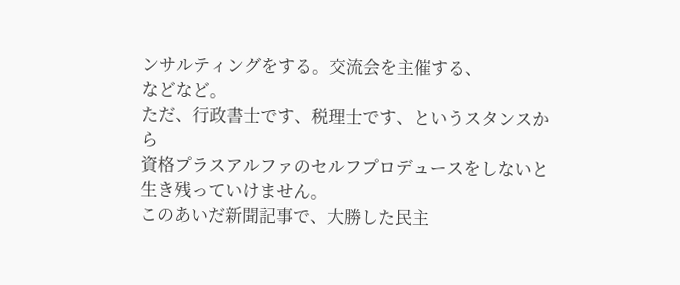ンサルティングをする。交流会を主催する、
などなど。
ただ、行政書士です、税理士です、というスタンスから
資格プラスアルファのセルフプロデュースをしないと
生き残っていけません。
このあいだ新聞記事で、大勝した民主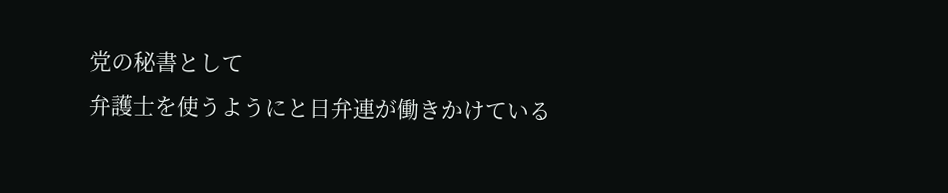党の秘書として
弁護士を使うようにと日弁連が働きかけている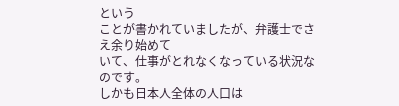という
ことが書かれていましたが、弁護士でさえ余り始めて
いて、仕事がとれなくなっている状況なのです。
しかも日本人全体の人口は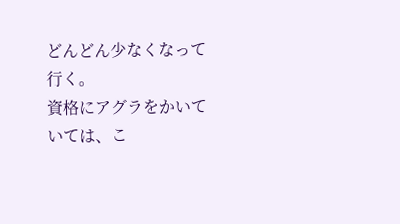どんどん少なくなって行く。
資格にアグラをかいていては、こ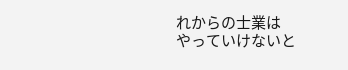れからの士業は
やっていけないと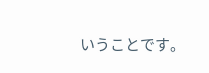いうことです。